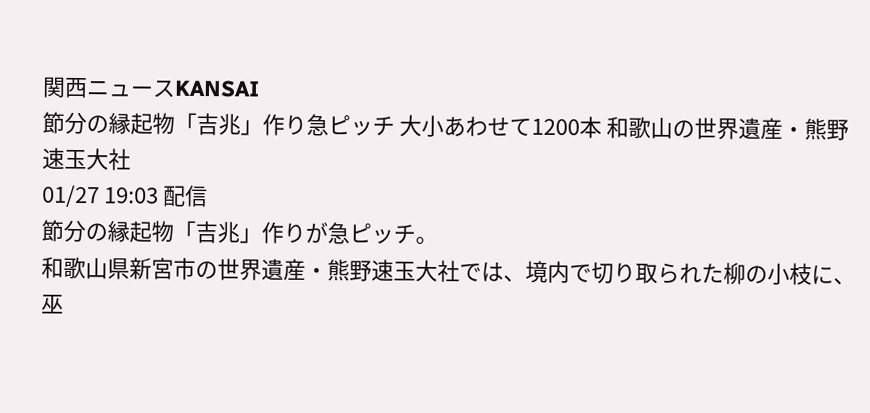関西ニュースKANSAI
節分の縁起物「吉兆」作り急ピッチ 大小あわせて1200本 和歌山の世界遺産・熊野速玉大社
01/27 19:03 配信
節分の縁起物「吉兆」作りが急ピッチ。
和歌山県新宮市の世界遺産・熊野速玉大社では、境内で切り取られた柳の小枝に、巫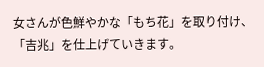女さんが色鮮やかな「もち花」を取り付け、「吉兆」を仕上げていきます。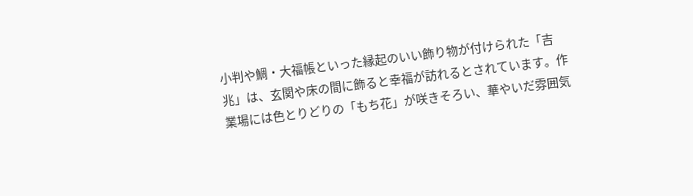小判や鯛・大福帳といった縁起のいい飾り物が付けられた「吉兆」は、玄関や床の間に飾ると幸福が訪れるとされています。作業場には色とりどりの「もち花」が咲きそろい、華やいだ雰囲気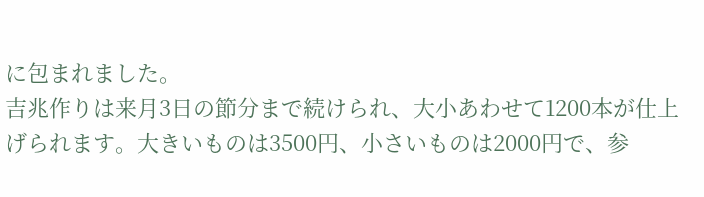に包まれました。
吉兆作りは来月3日の節分まで続けられ、大小あわせて1200本が仕上げられます。大きいものは3500円、小さいものは2000円で、参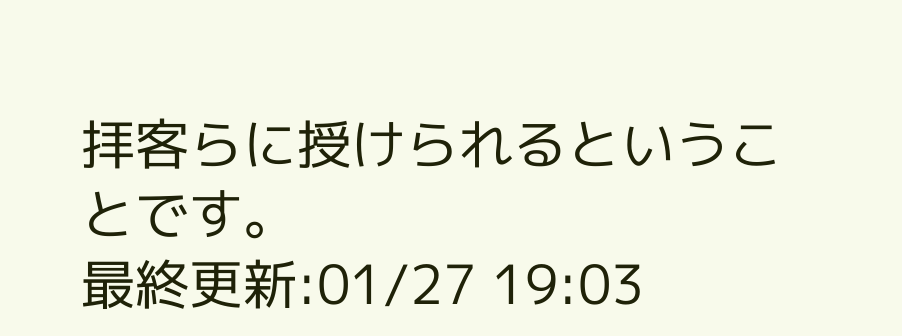拝客らに授けられるということです。
最終更新:01/27 19:03